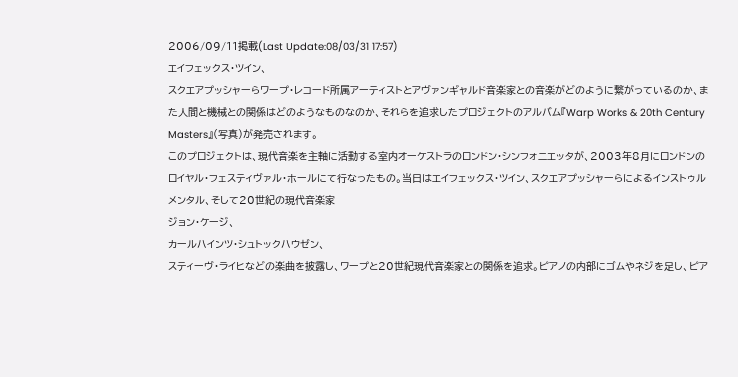2006/09/11掲載(Last Update:08/03/31 17:57)
エイフェックス・ツイン、
スクエアプッシャーらワープ・レコード所属アーティストとアヴァンギャルド音楽家との音楽がどのように繋がっているのか、また人間と機械との関係はどのようなものなのか、それらを追求したプロジェクトのアルバム『Warp Works & 20th Century Masters』(写真)が発売されます。
このプロジェクトは、現代音楽を主軸に活動する室内オーケストラのロンドン・シンフォニエッタが、2003年8月にロンドンのロイヤル・フェスティヴァル・ホールにて行なったもの。当日はエイフェックス・ツイン、スクエアプッシャーらによるインストゥルメンタル、そして20世紀の現代音楽家
ジョン・ケージ、
カールハインツ・シュトックハウゼン、
スティーヴ・ライヒなどの楽曲を披露し、ワープと20世紀現代音楽家との関係を追求。ピアノの内部にゴムやネジを足し、ピア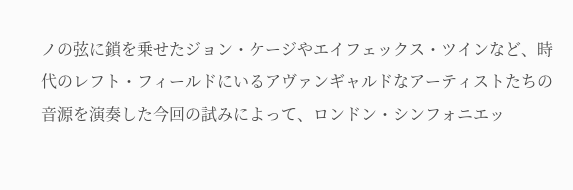ノの弦に鎖を乗せたジョン・ケージやエイフェックス・ツインなど、時代のレフト・フィールドにいるアヴァンギャルドなアーティストたちの音源を演奏した今回の試みによって、ロンドン・シンフォニエッ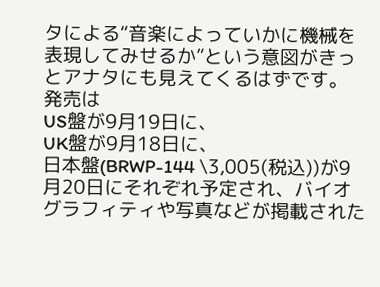タによる“音楽によっていかに機械を表現してみせるか”という意図がきっとアナタにも見えてくるはずです。
発売は
US盤が9月19日に、
UK盤が9月18日に、
日本盤(BRWP-144 \3,005(税込))が9月20日にそれぞれ予定され、バイオグラフィティや写真などが掲載された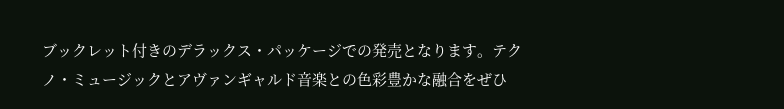ブックレット付きのデラックス・パッケージでの発売となります。テクノ・ミュージックとアヴァンギャルド音楽との色彩豊かな融合をぜひ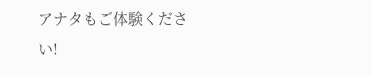アナタもご体験ください!